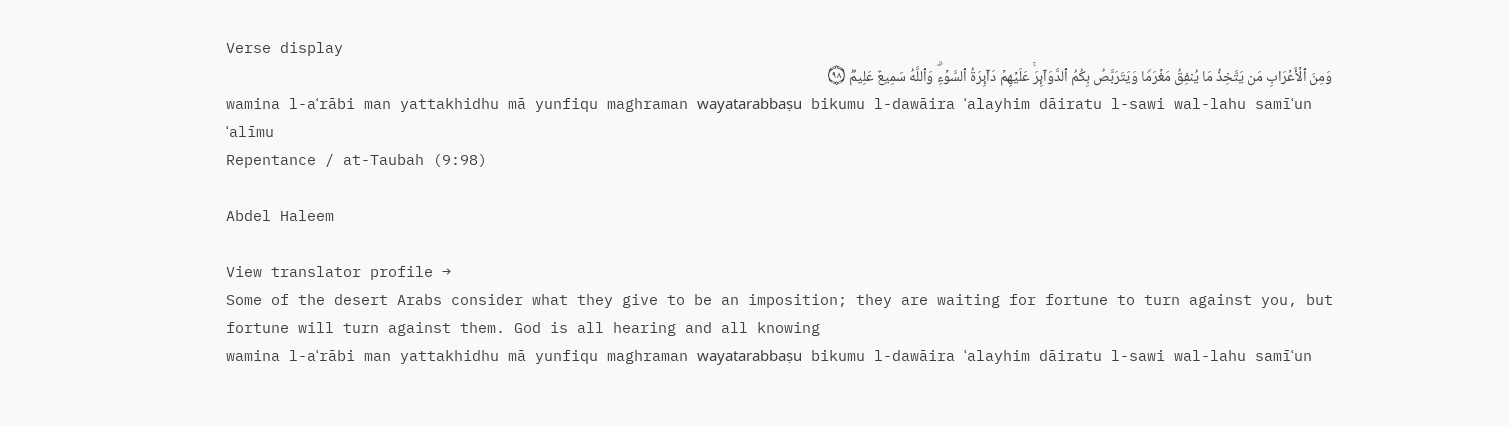Verse display
وَمِنَ ٱلۡأَعۡرَابِ مَن یَتَّخِذُ مَا یُنفِقُ مَغۡرَمࣰا وَیَتَرَبَّصُ بِكُمُ ٱلدَّوَاۤىِٕرَۚ عَلَیۡهِمۡ دَاۤىِٕرَةُ ٱلسَّوۡءِۗ وَٱللَّهُ سَمِیعٌ عَلِیمࣱ ۝٩٨
wamina l-aʿrābi man yattakhidhu mā yunfiqu maghraman wayatarabbaṣu bikumu l-dawāira ʿalayhim dāiratu l-sawi wal-lahu samīʿun ʿalīmu
Repentance / at-Taubah (9:98)

Abdel Haleem

View translator profile →
Some of the desert Arabs consider what they give to be an imposition; they are waiting for fortune to turn against you, but fortune will turn against them. God is all hearing and all knowing
wamina l-aʿrābi man yattakhidhu mā yunfiqu maghraman wayatarabbaṣu bikumu l-dawāira ʿalayhim dāiratu l-sawi wal-lahu samīʿun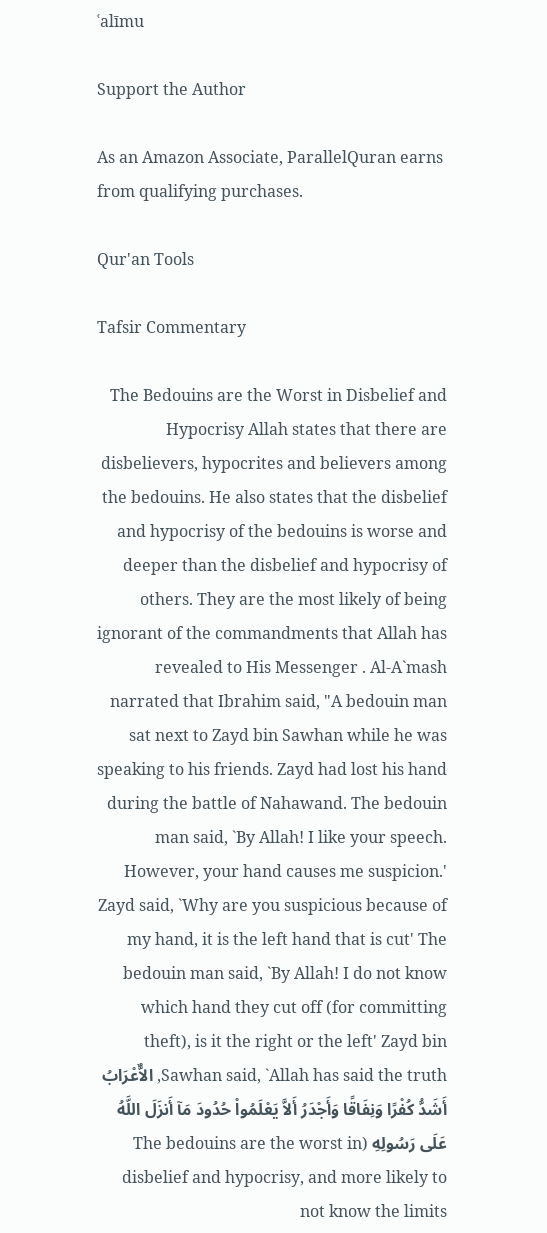ʿalīmu

Support the Author

As an Amazon Associate, ParallelQuran earns from qualifying purchases.

Qur'an Tools

Tafsir Commentary

The Bedouins are the Worst in Disbelief and Hypocrisy Allah states that there are disbelievers, hypocrites and believers among the bedouins. He also states that the disbelief and hypocrisy of the bedouins is worse and deeper than the disbelief and hypocrisy of others. They are the most likely of being ignorant of the commandments that Allah has revealed to His Messenger . Al-A`mash narrated that Ibrahim said, "A bedouin man sat next to Zayd bin Sawhan while he was speaking to his friends. Zayd had lost his hand during the battle of Nahawand. The bedouin man said, `By Allah! I like your speech. However, your hand causes me suspicion.' Zayd said, `Why are you suspicious because of my hand, it is the left hand that is cut' The bedouin man said, `By Allah! I do not know which hand they cut off (for committing theft), is it the right or the left' Zayd bin Sawhan said, `Allah has said the truth, الاٌّعْرَابُ أَشَدُّ كُفْرًا وَنِفَاقًا وَأَجْدَرُ أَلاَّ يَعْلَمُواْ حُدُودَ مَآ أَنزَلَ اللَّهُ عَلَى رَسُولِهِ (The bedouins are the worst in disbelief and hypocrisy, and more likely to not know the limits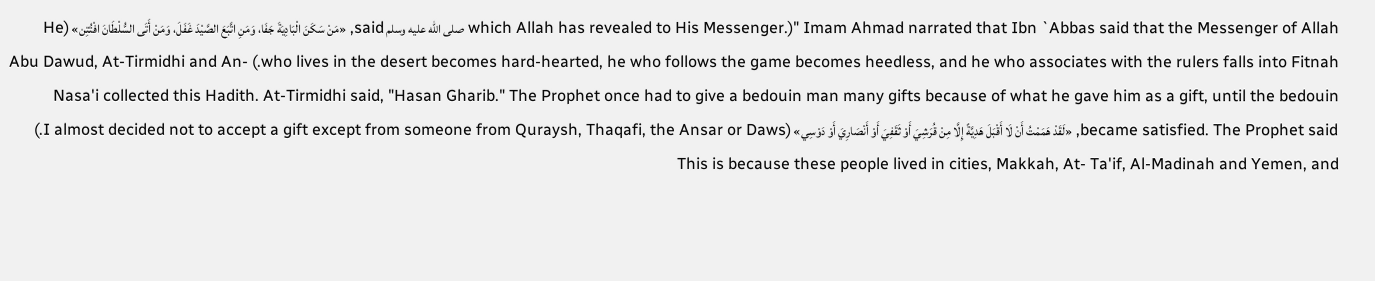which Allah has revealed to His Messenger.)" Imam Ahmad narrated that Ibn `Abbas said that the Messenger of Allah صلى الله عليه وسلم said, «مَنْ سَكَنَ الْبَادِيَةَ جَفَا، وَمَنِ اتَّبَعَ الصَّيْدَ غَفَلَ، وَمَنْ أَتَى السُّلْطَانَ افْتُتِن» (He who lives in the desert becomes hard-hearted, he who follows the game becomes heedless, and he who associates with the rulers falls into Fitnah.) Abu Dawud, At-Tirmidhi and An-Nasa'i collected this Hadith. At-Tirmidhi said, "Hasan Gharib." The Prophet once had to give a bedouin man many gifts because of what he gave him as a gift, until the bedouin became satisfied. The Prophet said, «لَقَدْ هَمَمْتُ أَنْ لَا أَقْبَلَ هَدِيَّةً إِلَّا مِنْ قُرَشِيَ أَوْ ثَقَفِيَ أَوْ أَنْصَارِيَ أَوْ دَوْسِي» (I almost decided not to accept a gift except from someone from Quraysh, Thaqafi, the Ansar or Daws.) This is because these people lived in cities, Makkah, At- Ta'if, Al-Madinah and Yemen, and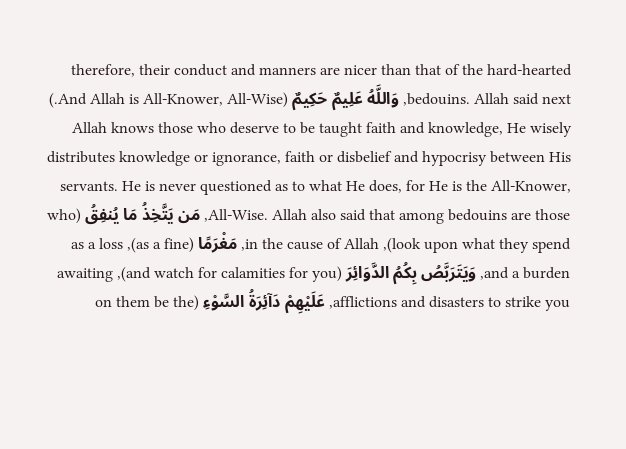therefore, their conduct and manners are nicer than that of the hard-hearted bedouins. Allah said next, وَاللَّهُ عَلِيمٌ حَكِيمٌ (And Allah is All-Knower, All-Wise.) Allah knows those who deserve to be taught faith and knowledge, He wisely distributes knowledge or ignorance, faith or disbelief and hypocrisy between His servants. He is never questioned as to what He does, for He is the All-Knower, All-Wise. Allah also said that among bedouins are those, مَن يَتَّخِذُ مَا يُنفِقُ (who look upon what they spend), in the cause of Allah, مَغْرَمًا (as a fine), as a loss and a burden, وَيَتَرَبَّصُ بِكُمُ الدَّوَائِرَ (and watch for calamities for you), awaiting afflictions and disasters to strike you, عَلَيْهِمْ دَآئِرَةُ السَّوْءِ (on them be the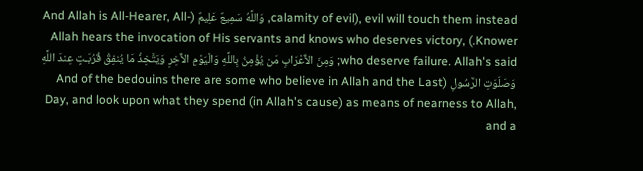calamity of evil), evil will touch them instead, وَاللَّهُ سَمِيعٌ عَلِيمٌ (And Allah is All-Hearer, All-Knower.) Allah hears the invocation of His servants and knows who deserves victory, who deserve failure. Allah's said; وَمِنَ الاٌّعْرَابِ مَن يُؤْمِنُ بِاللَّهِ وَالْيَوْمِ الاٌّخِرِ وَيَتَّخِذُ مَا يُنفِقُ قُرُبَـتٍ عِندَ اللَّهِ وَصَلَوَتِ الرَّسُولِ (And of the bedouins there are some who believe in Allah and the Last Day, and look upon what they spend (in Allah's cause) as means of nearness to Allah, and a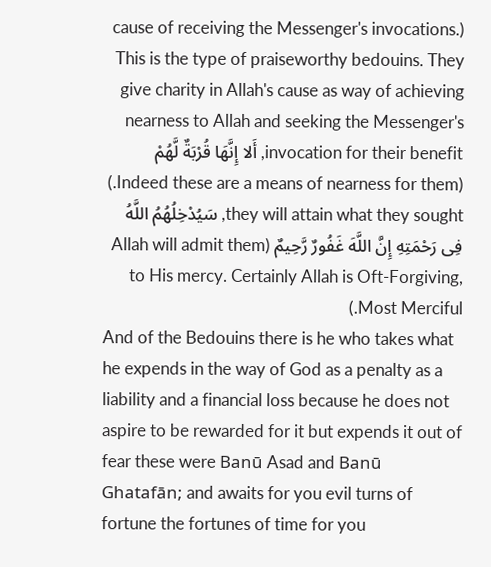cause of receiving the Messenger's invocations.) This is the type of praiseworthy bedouins. They give charity in Allah's cause as way of achieving nearness to Allah and seeking the Messenger's invocation for their benefit, أَلا إِنَّهَا قُرْبَةٌ لَّهُمْ (Indeed these are a means of nearness for them.) they will attain what they sought, سَيُدْخِلُهُمُ اللَّهُ فِى رَحْمَتِهِ إِنَّ اللَّهَ غَفُورٌ رَّحِيمٌ (Allah will admit them to His mercy. Certainly Allah is Oft-Forgiving, Most Merciful.)
And of the Bedouins there is he who takes what he expends in the way of God as a penalty as a liability and a financial loss because he does not aspire to be rewarded for it but expends it out of fear these were Banū Asad and Banū Ghatafān; and awaits for you evil turns of fortune the fortunes of time for you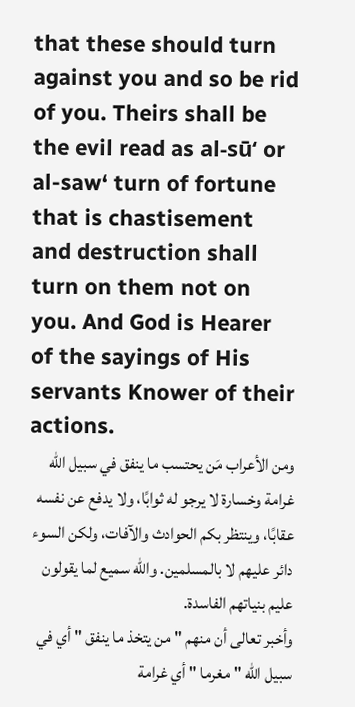that these should turn against you and so be rid of you. Theirs shall be the evil read as al-sū‘ or al-saw‘ turn of fortune that is chastisement and destruction shall turn on them not on you. And God is Hearer of the sayings of His servants Knower of their actions.
ومن الأعراب مَن يحتسب ما ينفق في سبيل الله غرامة وخسارة لا يرجو له ثوابًا، ولا يدفع عن نفسه عقابًا، وينتظر بكم الحوادث والآفات، ولكن السوء دائر عليهم لا بالمسلمين. والله سميع لما يقولون عليم بنياتهم الفاسدة.
وأخبر تعالى أن منهم " من يتخذ ما ينفق " أي في سبيل الله " مغرما " أي غرامة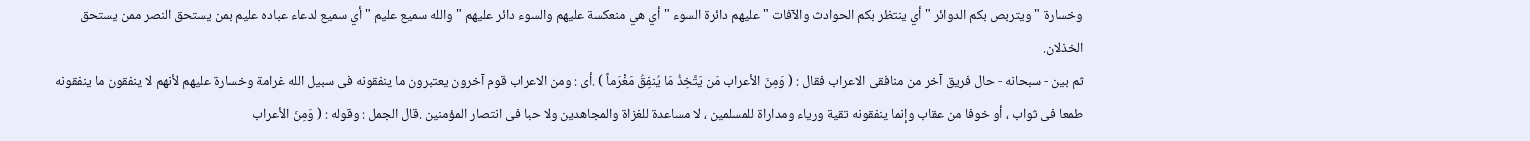وخسارة " ويتربص بكم الدوائر " أي ينتظر بكم الحوادث والآفات " عليهم دائرة السوء " أي هي منعكسة عليهم والسوء دائر عليهم " والله سميع عليم " أي سميع لدعاء عباده عليم بمن يستحق النصر ممن يستحق الخذلان.
ثم بين - سبحانه - حال فريق آخر من منافقى الاعراب فقال : ( وَمِنَ الأعراب مَن يَتَّخِذُ مَا يُنفِقُ مَغْرَماً ) .أى : ومن الاعراب قوم آخرون يعتبرون ما ينفقونه فى سبيل الله غرامة وخسارة عليهم لأنهم لا ينفقون ما ينفقونه طمعا فى ثواب ، أو خوفا من عقاب وإنما ينفقونه تقية ورياء ومداراة للمسلمين ، لا مساعدة للغزاة والمجاهدين ولا حبا فى انتصار المؤمنين .قال الجمل : وقوله : ( وَمِنَ الأعراب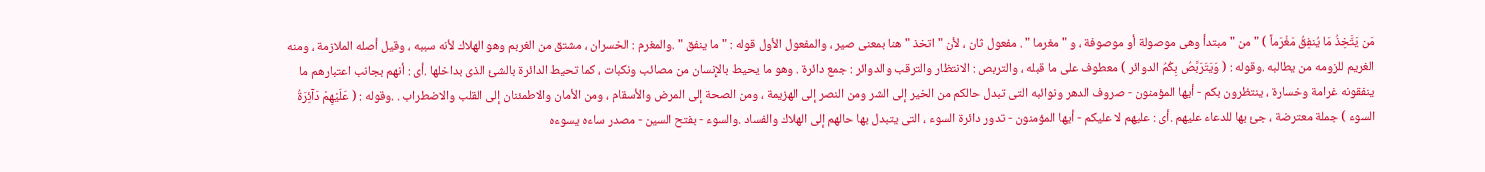مَن يَتَّخِذُ مَا يُنفِقُ مَغْرَماً ) " من " مبتدأ وهى موصولة أو موصوفة ، و " مغرما " . مفعول ثان ، لأن " اتخذ " هنا بمعنى صير ، والمفعول الأول قوله : " ما ينفق " .والمغرم : الخسران ، مشتق من الغربم وهو الهلاك لأنه سببه ، وقيل أصله الملازمة ، ومنه الغريم للزومه من يطالبه .وقوله : ( وَيَتَرَبَّصُ بِكُمُ الدوائر ) معطوف على ما قبله ، والتربص : الانتظار والترقب والدوائر : جمع دائرة . وهو ما يحيط بالإِنسان من مصائب ونكبات ، كما تحيط الدائرة بالشئ الذى بداخلها .أى : أنهم بجانب اعتبارهم ما ينفقونه غرامة وخسارة ، ينتظرون بكم - أيها المؤمنون - صروف الدهر ونوائبه التى تبدل حالكم من الخير إلى الشر ومن النصر إلى الهزيمة ، ومن الصحة إلى المرض والأسقام ، ومن الأمان والاطمئنان إلى القلب والاضطراب . .وقوله : ( عَلَيْهِمْ دَآئِرَةُ السوء ) جملة معترضة ، جئ بها للدعاء عليهم .أى : عليهم لا عليكم - أيها المؤمنون - تدور دائرة السوء ، التى يتبدل بها حالهم إلى الهلاك والفساد .والسوء - بفتح السين - مصدر ساءه يسوءه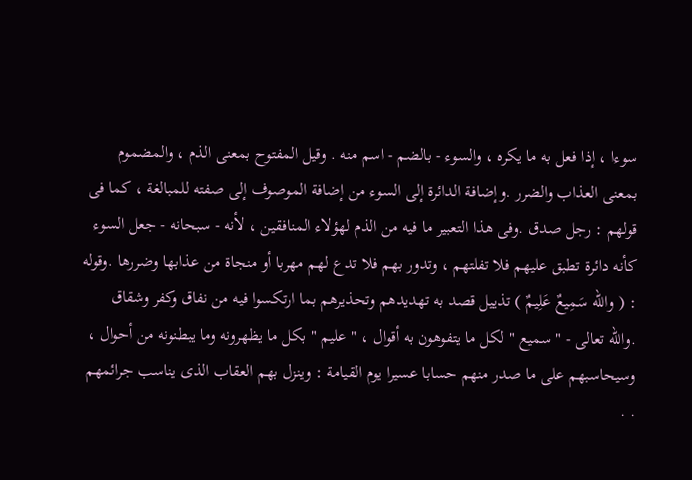سوءا ، إذا فعل به ما يكره ، والسوء - بالضم - اسم منه . وقيل المفتوح بمعنى الذم ، والمضموم بمعنى العذاب والضرر .وإضافة الدائرة إلى السوء من إضافة الموصوف إلى صفته للمبالغة ، كما فى قولهم : رجل صدق .وفى هذا التعبير ما فيه من الذم لهؤلاء المنافقين ، لأنه - سبحانه - جعل السوء كأنه دائرة تطبق عليهم فلا تفلتهم ، وتدور بهم فلا تدع لهم مهربا أو منجاة من عذابها وضررها .وقوله : ( والله سَمِيعٌ عَلِيمٌ ) تذييل قصد به تهديدهم وتحذيرهم بما ارتكسوا فيه من نفاق وكفر وشقاق .والله تعالى - " سميع " لكل ما يتفوهون به أقوال ، " عليم " بكل ما يظهرونه وما يبطنونه من أحوال ، وسيحاسبهم على ما صدر منهم حسابا عسيرا يوم القيامة : وينزل بهم العقاب الذى يناسب جرائمهم . .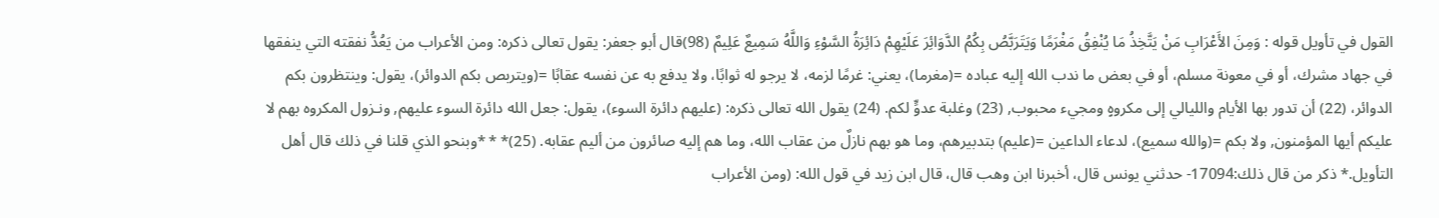القول في تأويل قوله : وَمِنَ الأَعْرَابِ مَنْ يَتَّخِذُ مَا يُنْفِقُ مَغْرَمًا وَيَتَرَبَّصُ بِكُمُ الدَّوَائِرَ عَلَيْهِمْ دَائِرَةُ السَّوْءِ وَاللَّهُ سَمِيعٌ عَلِيمٌ (98)قال أبو جعفر: يقول تعالى ذكره: ومن الأعراب من يَعُدُّ نفقته التي ينفقها في جهاد مشرك، أو في معونة مسلم، أو في بعض ما ندب الله إليه عباده =(مغرما)، يعني: غرمًا لزمه، لا يرجو له ثوابًا، ولا يدفع به عن نفسه عقابًا =(ويتربص بكم الدوائر)، يقول: وينتظرون بكم الدوائر، (22) أن تدور بها الأيام والليالي إلى مكروهٍ ومجيء محبوب, (23) وغلبة عدوٍّ لكم. (24) يقول الله تعالى ذكره: (عليهم دائرة السوء)، يقول: جعل الله دائرة السوء عليهم, ونـزول المكروه بهم لا عليكم أيها المؤمنون, ولا بكم =(والله سميع)، لدعاء الداعين =(عليم) بتدبيرهم، وما هو بهم نازلٌ من عقاب الله، وما هم إليه صائرون من أليم عقابه. (25)* * *وبنحو الذي قلنا في ذلك قال أهل التأويل.* ذكر من قال ذلك:17094- حدثني يونس قال، أخبرنا ابن وهب قال، قال ابن زيد في قول الله: (ومن الأعراب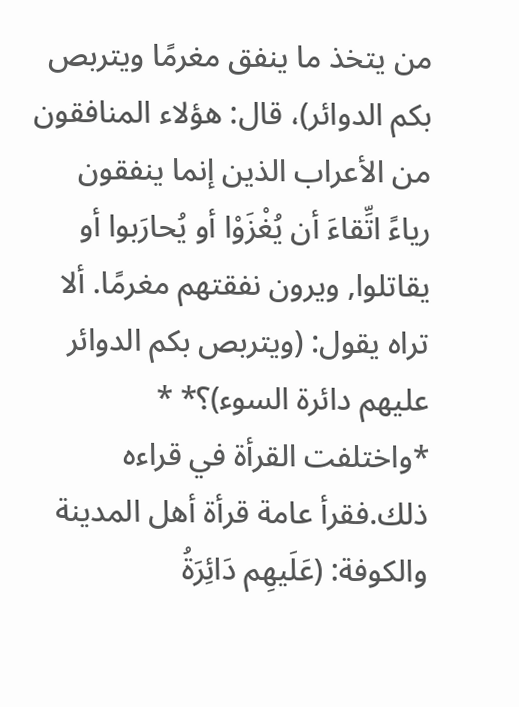من يتخذ ما ينفق مغرمًا ويتربص بكم الدوائر)، قال: هؤلاء المنافقون من الأعراب الذين إنما ينفقون رياءً اتِّقاءَ أن يُغْزَوْا أو يُحارَبوا أو يقاتلوا, ويرون نفقتهم مغرمًا. ألا تراه يقول: (ويتربص بكم الدوائر عليهم دائرة السوء)؟* * *واختلفت القرأة في قراءه ذلك.فقرأ عامة قرأة أهل المدينة والكوفة: (عَلَيهِم دَائِرَةُ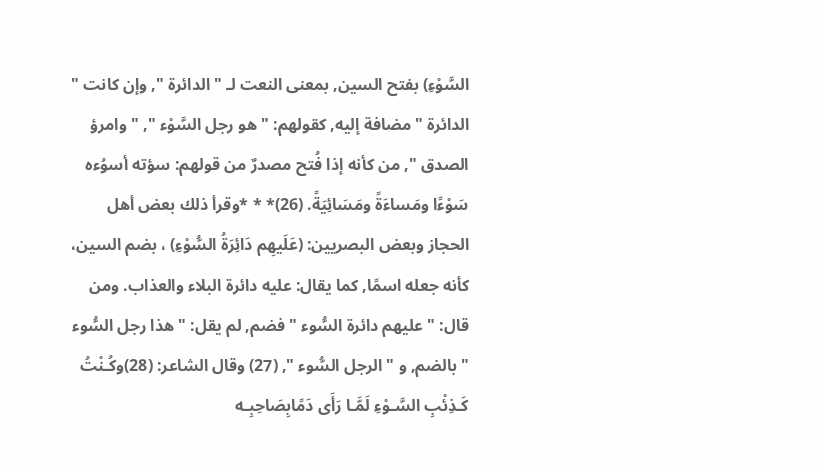السَّوْءِ) بفتح السين, بمعنى النعت لـ " الدائرة ", وإن كانت " الدائرة " مضافة إليه, كقولهم: " هو رجل السَّوْء ", " وامرؤ الصدق ", من كأنه إذا فُتح مصدرٌ من قولهم: سؤته أسوُءه سَوْءًا ومَساءَةً ومَسَائِيَةً. (26)* * *وقرأ ذلك بعض أهل الحجاز وبعض البصريين: (عَلَيهِم دَائِرَةُ السُّوْءِ) ، بضم السين، كأنه جعله اسمًا, كما يقال: عليه دائرة البلاء والعذاب. ومن قال: " عليهم دائرة السُّوء " فضم, لم يقل: " هذا رجل السُّوء " بالضم, و " الرجل السُّوء ", (27) وقال الشاعر: (28)وكُـنْتُ كَـذِئْبِ السَّـوْءِ لَمَّـا رَأَى دَمًابِصَاحِبِـه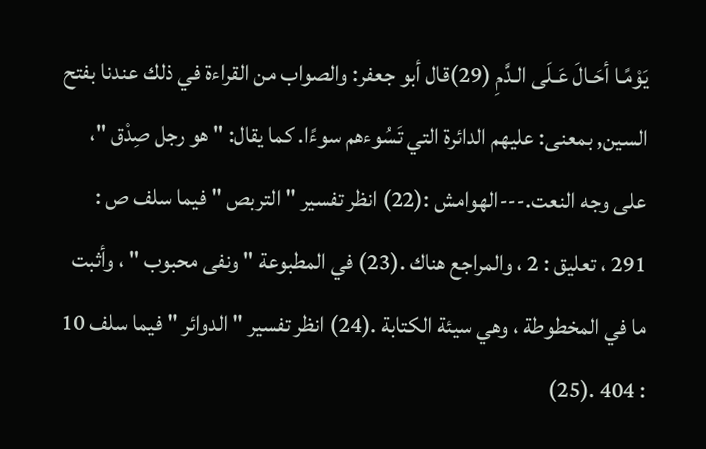يَوْمًـا أحَـالَ عَـلَى الـدَّمِ (29)قال أبو جعفر: والصواب من القراءة في ذلك عندنا بفتح السين, بمعنى: عليهم الدائرة التي تَسُوءهم سوءًا. كما يقال: " هو رجل صِدْق "، على وجه النعت.---الهوامش :(22) انظر تفسير " التربص " فيما سلف ص : 291 ، تعليق : 2 ، والمراجع هناك .(23) في المطبوعة " ونفى محبوب " ، وأثبت ما في المخطوطة ، وهي سيئة الكتابة .(24) انظر تفسير " الدوائر " فيما سلف 10 : 404 .(25)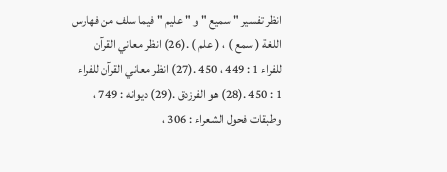انظر تفسير " سميع " و " عليم " فيما سلف من فهارس اللغة ( سمع ) ، ( علم ) .(26) انظر معاني القرآن للفراء 1 : 449 ، 450 .(27) انظر معاني القرآن للفراء 1 : 450 .(28) هو الفرزدق .(29) ديوانه : 749 ، وطبقات فحول الشعراء : 306 ،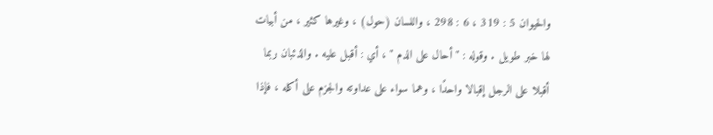والحيوان 5 : 319 ، 6 : 298 ، واللسان (حول) ، وغيرها كثير ، من أبيات لها خبر طويل . وقوله : " أحال على الدم " ، أي : أقبل عليه . والذئبان ربما أقبلا على الرجل إقبالا واحدًا ، وهما سواء على عداوته والجزم على أكله ، فإذا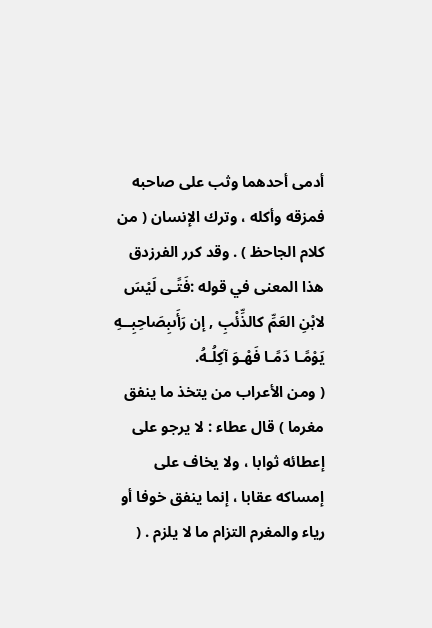أدمى أحدهما وثب على صاحبه فمزقه وأكله ، وترك الإنسان ( من كلام الجاحظ ) . وقد كرر الفرزدق هذا المعنى في قوله :فَتًـى لَيْسَ لابْنِ العَمِّ كالذِّئْبِ , إن رَأَىبِصَاحِبِــهِ يَوْمًـا دَمًـا فَهْـوَ آكِلُـهُ.
( ومن الأعراب من يتخذ ما ينفق مغرما ) قال عطاء : لا يرجو على إعطائه ثوابا ، ولا يخاف على إمساكه عقابا ، إنما ينفق خوفا أو رياء والمغرم التزام ما لا يلزم . (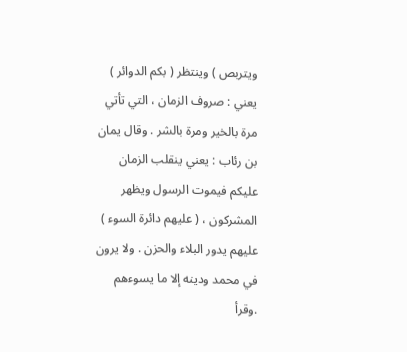ويتربص ) وينتظر ( بكم الدوائر ) يعني : صروف الزمان ، التي تأتي مرة بالخير ومرة بالشر . وقال يمان بن رئاب : يعني ينقلب الزمان عليكم فيموت الرسول ويظهر المشركون ، ( عليهم دائرة السوء ) عليهم يدور البلاء والحزن . ولا يرون في محمد ودينه إلا ما يسوءهم .وقرأ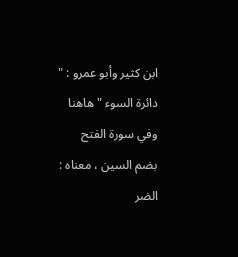ابن كثير وأبو عمرو : " دائرة السوء " هاهنا وفي سورة الفتح بضم السين ، معناه : الضر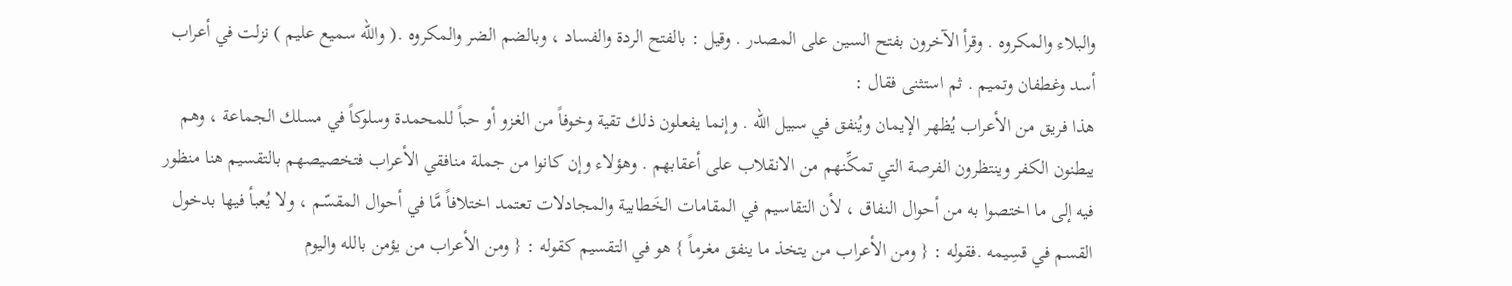والبلاء والمكروه . وقرأ الآخرون بفتح السين على المصدر . وقيل : بالفتح الردة والفساد ، وبالضم الضر والمكروه .( والله سميع عليم ) نزلت في أعراب أسد وغطفان وتميم . ثم استثنى فقال :
هذا فريق من الأعراب يُظهر الإيمان ويُنفق في سبيل الله . وإنما يفعلون ذلك تقية وخوفاً من الغزو أو حباً للمحمدة وسلوكاً في مسلك الجماعة ، وهم يبطنون الكفر وينتظرون الفرصة التي تمكِّنهم من الانقلاب على أعقابهم . وهؤلاء وإن كانوا من جملة منافقي الأعراب فتخصيصهم بالتقسيم هنا منظور فيه إلى ما اختصوا به من أحوال النفاق ، لأن التقاسيم في المقامات الخَطابية والمجادلات تعتمد اختلافاً مَّا في أحوال المقسّم ، ولا يُعبأ فيها بدخول القسم في قسِيمه .فقوله : { ومن الأعراب من يتخذ ما ينفق مغرماً } هو في التقسيم كقوله : { ومن الأعراب من يؤمن بالله واليوم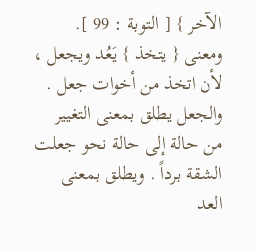الآخر } [ التوبة : 99 ]. ومعنى { يتخذ } يَعُد ويجعل ، لأن اتخذ من أخوات جعل . والجعل يطلق بمعنى التغيير من حالة إلى حالة نحو جعلت الشقة برداً . ويطلق بمعنى العد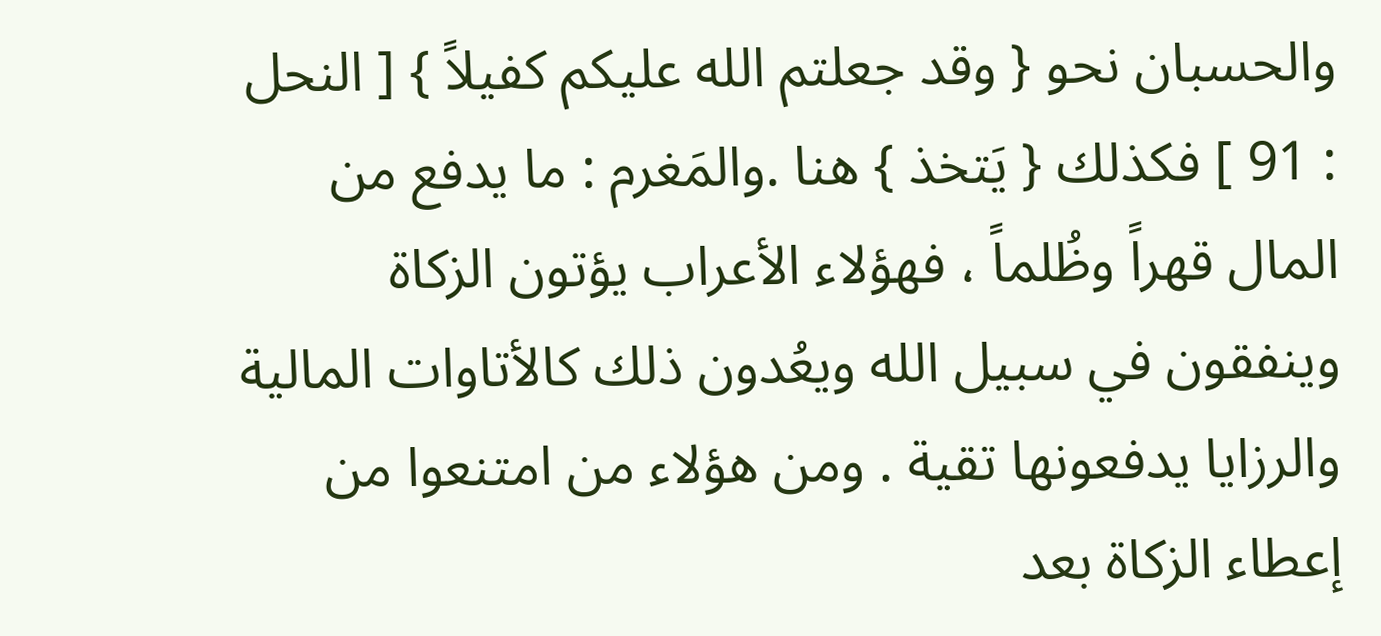والحسبان نحو { وقد جعلتم الله عليكم كفيلاً } [ النحل : 91 ] فكذلك { يَتخذ } هنا .والمَغرم : ما يدفع من المال قهراً وظُلماً ، فهؤلاء الأعراب يؤتون الزكاة وينفقون في سبيل الله ويعُدون ذلك كالأتاوات المالية والرزايا يدفعونها تقية . ومن هؤلاء من امتنعوا من إعطاء الزكاة بعد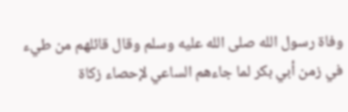وفاة رسول الله صلى الله عليه وسلم وقال قائلهم من طيء في زمن أبي بكر لما جاءهم الساعي لإحصاء زكاة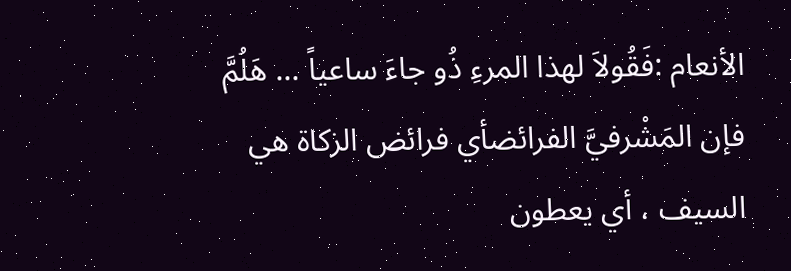الأنعام :فَقُولاَ لهذا المرءِ ذُو جاءَ ساعياً ... هَلُمَّ فإن المَشْرفيَّ الفرائضأي فرائض الزكاة هي السيف ، أي يعطون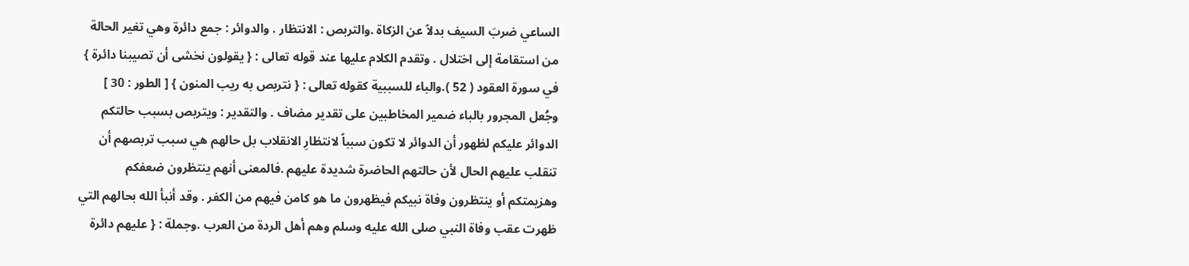الساعي ضربَ السيف بدلاً عن الزكاة .والتربص : الانتظار . والدوائر : جمع دائرة وهي تغير الحالة من استقامة إلى اختلال . وتقدم الكلام عليها عند قوله تعالى : { يقولون نخشى أن تصيبنا دائرة } في سورة العقود ( 52 ).والباء للسببية كقوله تعالى : { نتربص به ريب المنون } [ الطور : 30 ] وجُعل المجرور بالباء ضمير المخاطبين على تقدير مضاف . والتقدير : ويتربص بسبب حالتكم الدوائر عليكم لظهور أن الدوائر لا تكون سبباً لانتظارِ الانقلاب بل حالهم هي سبب تربصهم أن تنقلب عليهم الحال لأن حالتهم الحاضرة شديدة عليهم .فالمعنى أنهم ينتظرون ضعفكم وهزيمتكم أو ينتظرون وفاة نبيكم فيظهرون ما هو كامن فيهم من الكفر . وقد أنبأ الله بحالهم التي ظهرت عقب وفاة النبي صلى الله عليه وسلم وهم أهل الردة من العرب .وجملة : { عليهم دائرة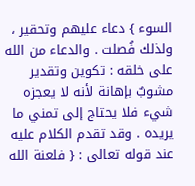السوء } دعاء عليهم وتحقير ، ولذلك فُصلت . والدعاء من الله على خلقه : تكوين وتقدير مشوبٌ بإهانة لأنه لا يعجزه شيء فلا يحتاج إلى تمني ما يريده . وقد تقدم الكلام عليه عند قوله تعالى : { فلعنة الله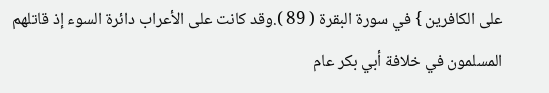على الكافرين } في سورة البقرة ( 89 ).وقد كانت على الأعراب دائرة السوء إذ قاتلهم المسلمون في خلافة أبي بكر عام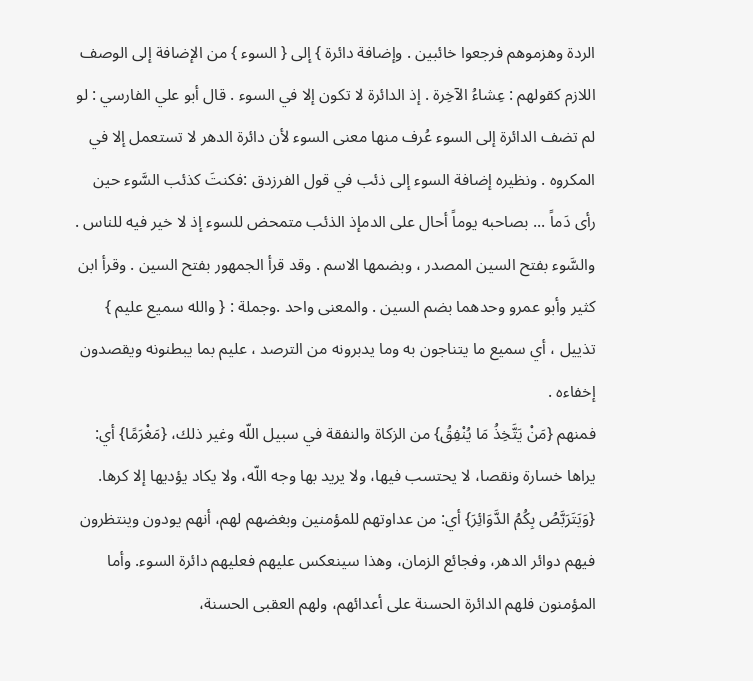الردة وهزموهم فرجعوا خائبين . وإضافة دائرة } إلى { السوء } من الإضافة إلى الوصف اللازم كقولهم : عِشاءُ الآخِرة . إذ الدائرة لا تكون إلا في السوء . قال أبو علي الفارسي : لو لم تضف الدائرة إلى السوء عُرف منها معنى السوء لأن دائرة الدهر لا تستعمل إلا في المكروه . ونظيره إضافة السوء إلى ذئب في قول الفرزدق :فكنتَ كذئب السَّوء حين رأى دَماً ... بصاحبه يوماً أحال على الدمإذ الذئب متمحض للسوء إذ لا خير فيه للناس . والسَّوء بفتح السين المصدر ، وبضمها الاسم . وقد قرأ الجمهور بفتح السين . وقرأ ابن كثير وأبو عمرو وحدهما بضم السين . والمعنى واحد .وجملة : { والله سميع عليم } تذييل ، أي سميع ما يتناجون به وما يدبرونه من الترصد ، عليم بما يبطنونه ويقصدون إخفاءه .
فمنهم {مَنْ يَتَّخِذُ مَا يُنْفِقُ} من الزكاة والنفقة في سبيل اللّه وغير ذلك، {مَغْرَمًا} أي: يراها خسارة ونقصا، لا يحتسب فيها، ولا يريد بها وجه اللّه، ولا يكاد يؤديها إلا كرها. {وَيَتَرَبَّصُ بِكُمُ الدَّوَائِرَ} أي: من عداوتهم للمؤمنين وبغضهم لهم، أنهم يودون وينتظرون فيهم دوائر الدهر، وفجائع الزمان، وهذا سينعكس عليهم فعليهم دائرة السوء. وأما المؤمنون فلهم الدائرة الحسنة على أعدائهم، ولهم العقبى الحسنة،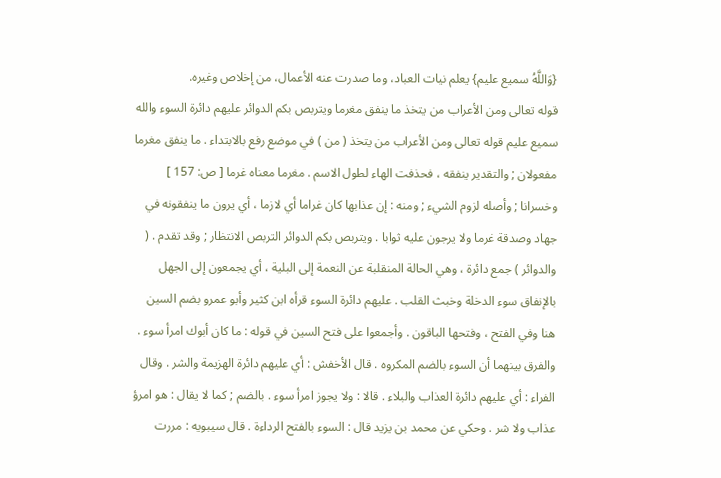{وَاللَّهُ سميع عليم} يعلم نيات العباد، وما صدرت عنه الأعمال، من إخلاص وغيره.
قوله تعالى ومن الأعراب من يتخذ ما ينفق مغرما ويتربص بكم الدوائر عليهم دائرة السوء والله سميع عليم قوله تعالى ومن الأعراب من يتخذ ( من ) في موضع رفع بالابتداء . ما ينفق مغرما مفعولان ; والتقدير ينفقه ، فحذفت الهاء لطول الاسم . مغرما معناه غرما [ ص: 157 ] وخسرانا ; وأصله لزوم الشيء ; ومنه : إن عذابها كان غراما أي لازما ، أي يرون ما ينفقونه في جهاد وصدقة غرما ولا يرجون عليه ثوابا . ويتربص بكم الدوائر التربص الانتظار ; وقد تقدم . ( والدوائر ) جمع دائرة ، وهي الحالة المنقلبة عن النعمة إلى البلية ، أي يجمعون إلى الجهل بالإنفاق سوء الدخلة وخبث القلب . عليهم دائرة السوء قرأه ابن كثير وأبو عمرو بضم السين هنا وفي الفتح ، وفتحها الباقون . وأجمعوا على فتح السين في قوله : ما كان أبوك امرأ سوء . والفرق بينهما أن السوء بالضم المكروه . قال الأخفش : أي عليهم دائرة الهزيمة والشر . وقال الفراء : أي عليهم دائرة العذاب والبلاء . قالا : ولا يجوز امرأ سوء . بالضم ; كما لا يقال : هو امرؤ عذاب ولا شر . وحكي عن محمد بن يزيد قال : السوء بالفتح الرداءة . قال سيبويه : مررت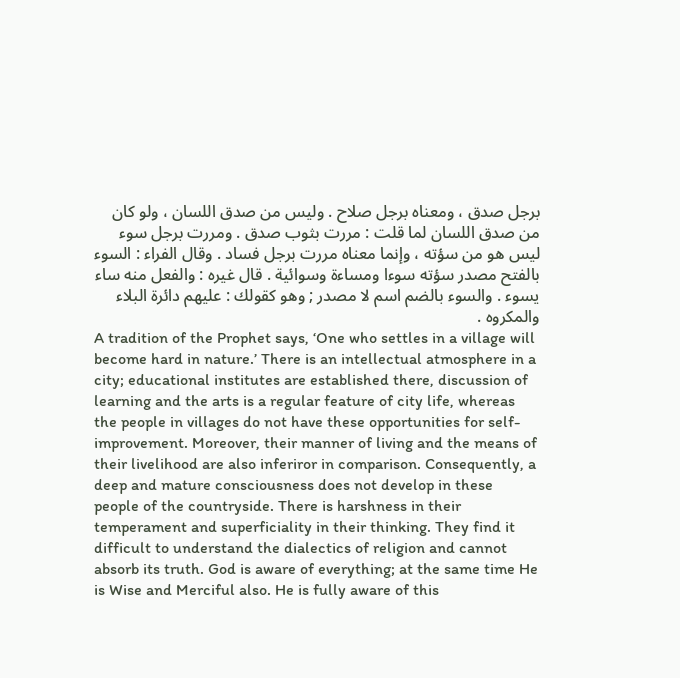برجل صدق ، ومعناه برجل صلاح . وليس من صدق اللسان ، ولو كان من صدق اللسان لما قلت : مررت بثوب صدق . ومررت برجل سوء ليس هو من سؤته ، وإنما معناه مررت برجل فساد . وقال الفراء : السوء بالفتح مصدر سؤته سوءا ومساءة وسوائية . قال غيره : والفعل منه ساء يسوء . والسوء بالضم اسم لا مصدر ; وهو كقولك : عليهم دائرة البلاء والمكروه .
A tradition of the Prophet says, ‘One who settles in a village will become hard in nature.’ There is an intellectual atmosphere in a city; educational institutes are established there, discussion of learning and the arts is a regular feature of city life, whereas the people in villages do not have these opportunities for self-improvement. Moreover, their manner of living and the means of their livelihood are also inferiror in comparison. Consequently, a deep and mature consciousness does not develop in these people of the countryside. There is harshness in their temperament and superficiality in their thinking. They find it difficult to understand the dialectics of religion and cannot absorb its truth. God is aware of everything; at the same time He is Wise and Merciful also. He is fully aware of this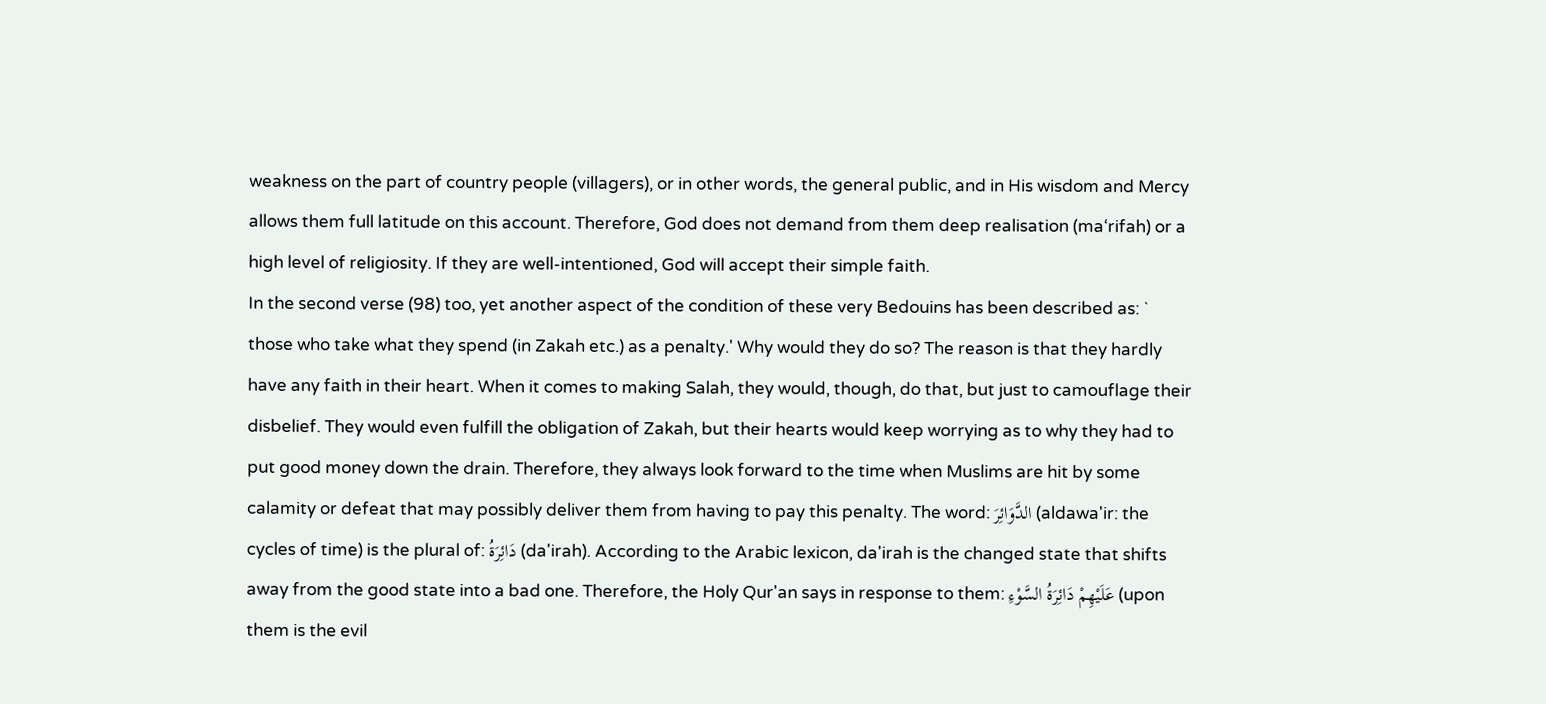weakness on the part of country people (villagers), or in other words, the general public, and in His wisdom and Mercy allows them full latitude on this account. Therefore, God does not demand from them deep realisation (ma‘rifah) or a high level of religiosity. If they are well-intentioned, God will accept their simple faith.
In the second verse (98) too, yet another aspect of the condition of these very Bedouins has been described as: ` those who take what they spend (in Zakah etc.) as a penalty.' Why would they do so? The reason is that they hardly have any faith in their heart. When it comes to making Salah, they would, though, do that, but just to camouflage their disbelief. They would even fulfill the obligation of Zakah, but their hearts would keep worrying as to why they had to put good money down the drain. Therefore, they always look forward to the time when Muslims are hit by some calamity or defeat that may possibly deliver them from having to pay this penalty. The word: الدَّوَائِرَ‌ (aldawa'ir: the cycles of time) is the plural of: دَائِرَ‌ةُ (da'irah). According to the Arabic lexicon, da'irah is the changed state that shifts away from the good state into a bad one. Therefore, the Holy Qur'an says in response to them: عَلَيْهِمْ دَائِرَ‌ةُ السَّوْءِ (upon them is the evil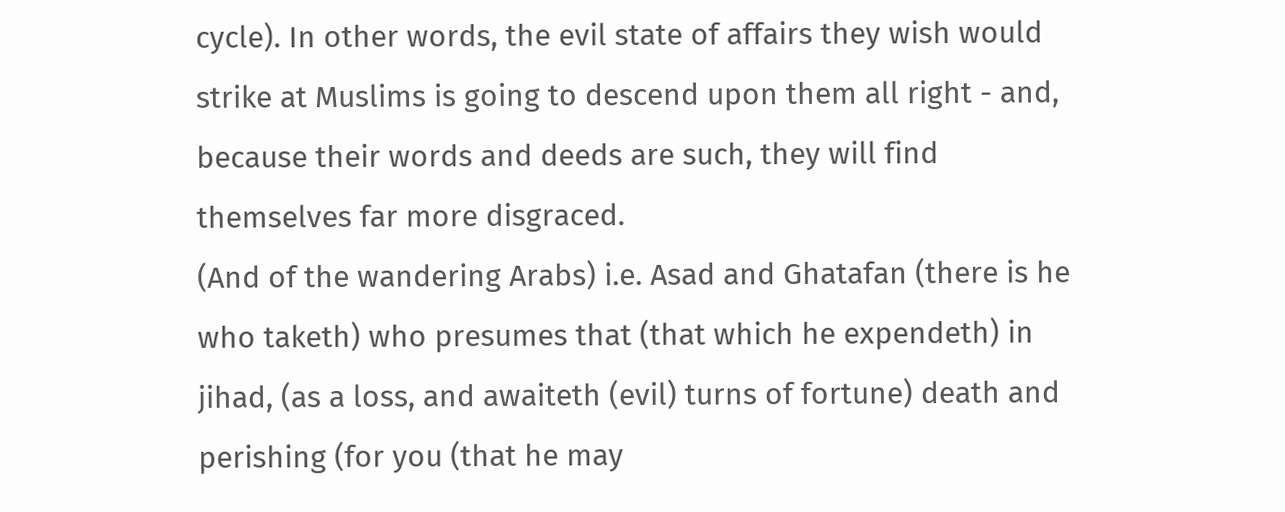cycle). In other words, the evil state of affairs they wish would strike at Muslims is going to descend upon them all right - and, because their words and deeds are such, they will find themselves far more disgraced.
(And of the wandering Arabs) i.e. Asad and Ghatafan (there is he who taketh) who presumes that (that which he expendeth) in jihad, (as a loss, and awaiteth (evil) turns of fortune) death and perishing (for you (that he may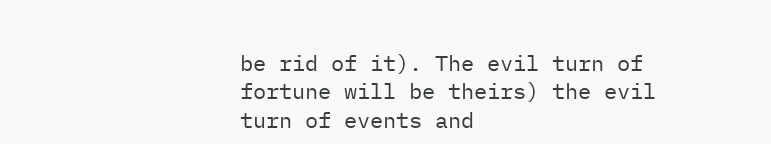be rid of it). The evil turn of fortune will be theirs) the evil turn of events and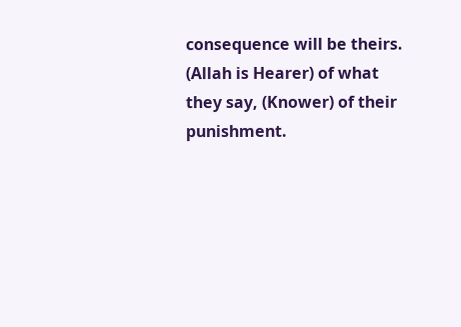consequence will be theirs. (Allah is Hearer) of what they say, (Knower) of their punishment.